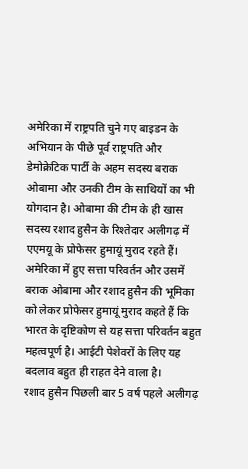अमेरिका में राष्ट्रपति चुने गए बाइडन के अभियान के पीछे पूर्व राष्ट्रपति और डेमोक्रेटिक पार्टी के अहम सदस्य बराक ओबामा और उनकी टीम के साथियों का भी योगदान है। ओबामा की टीम के ही खास सदस्य रशाद हुसैन के रिश्तेदार अलीगढ़ में एएमयू के प्रोफेसर हुमायूं मुराद रहते हैं। अमेरिका में हुए सत्ता परिवर्तन और उसमें बराक ओबामा और रशाद हुसैन की भूमिका को लेकर प्रोफेसर हुमायूं मुराद कहते हैं कि भारत के दृष्टिकोण से यह सत्ता परिवर्तन बहुत महत्वपूर्ण है। आईटी पेशेवरों के लिए यह बदलाव बहुत ही राहत देने वाला है।
रशाद हुसैन पिछली बार 5 वर्ष पहले अलीगढ़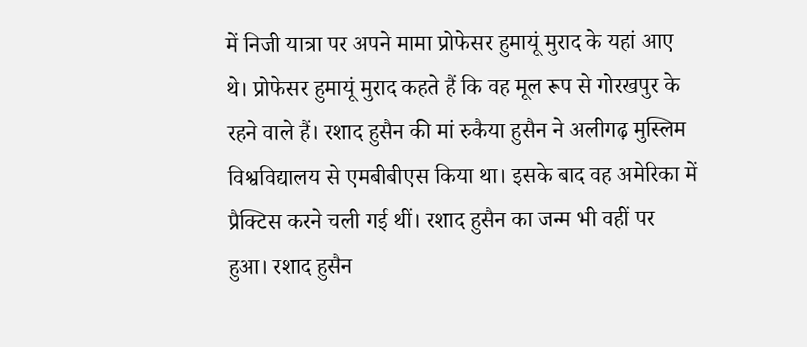में निजी यात्रा पर अपने मामा प्रोफेसर हुमायूं मुराद के यहां आए थे। प्रोफेसर हुमायूं मुराद कहते हैं कि वह मूल रूप से गोरखपुर के रहने वाले हैं। रशाद हुसैन की मां रुकैया हुसैन ने अलीगढ़ मुस्लिम विश्वविद्यालय से एमबीबीएस किया था। इसके बाद वह अमेरिका में प्रैक्टिस करने चली गई थीं। रशाद हुसैन का जन्म भी वहीं पर हुआ। रशाद हुसैन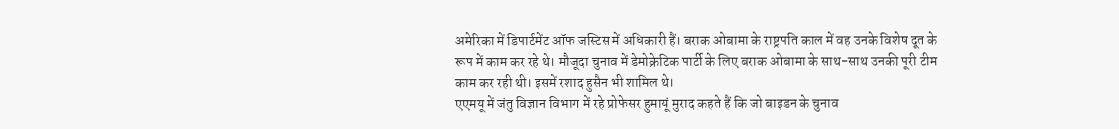अमेरिका में डिपार्टमेंट ऑफ जस्टिस में अधिकारी हैं। बराक ओबामा के राष्ट्रपति काल में वह उनके विशेष दूत के रूप में काम कर रहे थे। मौजूदा चुनाव में डेमोक्रेटिक पार्टी के लिए बराक ओबामा के साथ-साथ उनकी पूरी टीम काम कर रही थी। इसमें रशाद हुसैन भी शामिल थे।
एएमयू में जंतु विज्ञान विभाग में रहे प्रोफेसर हुमायूं मुराद कहते हैं कि जो बाइडन के चुनाव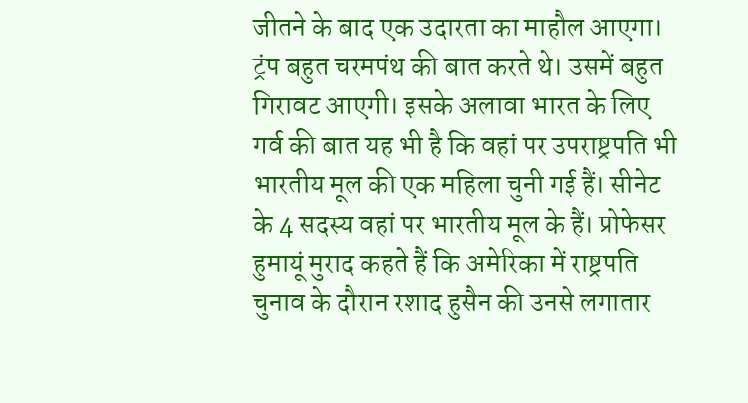जीतने के बाद एक उदारता का माहौल आएगा। ट्रंप बहुत चरमपंथ की बात करते थे। उसमें बहुत गिरावट आएगी। इसके अलावा भारत के लिए गर्व की बात यह भी है कि वहां पर उपराष्ट्रपति भी भारतीय मूल की एक महिला चुनी गई हैं। सीनेट के 4 सदस्य वहां पर भारतीय मूल के हैं। प्रोफेसर हुमायूं मुराद कहते हैं कि अमेरिका में राष्ट्रपति चुनाव के दौरान रशाद हुसैन की उनसे लगातार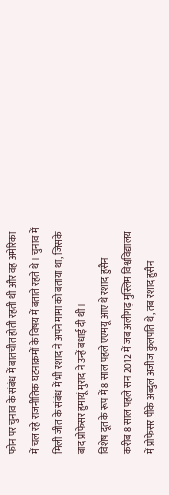फोन पर चुनाव के संबंध में बातचीत होती रहती थी और वह अमेरिका में चल रहे राजनीतिक घटनाक्रमों के विषय में बताते रहते थे। चुनाव में मिली जीत के संबंध में भी रशाद ने अपने मामा को बताया था, जिसके बाद प्रोफेसर हुमायूं मुराद ने उन्हें बधाई दी थी।
विशेष दूत के रूप में 8 साल पहले एएमयू आए थे रशाद हुसैन
करीब 8 साल पहले सन 2012 में जब अलीगढ़ मुस्लिम विश्वविद्यालय में प्रोफेसर पीके अब्दुल अजीज कुलपति थे, तब रशाद हुसैन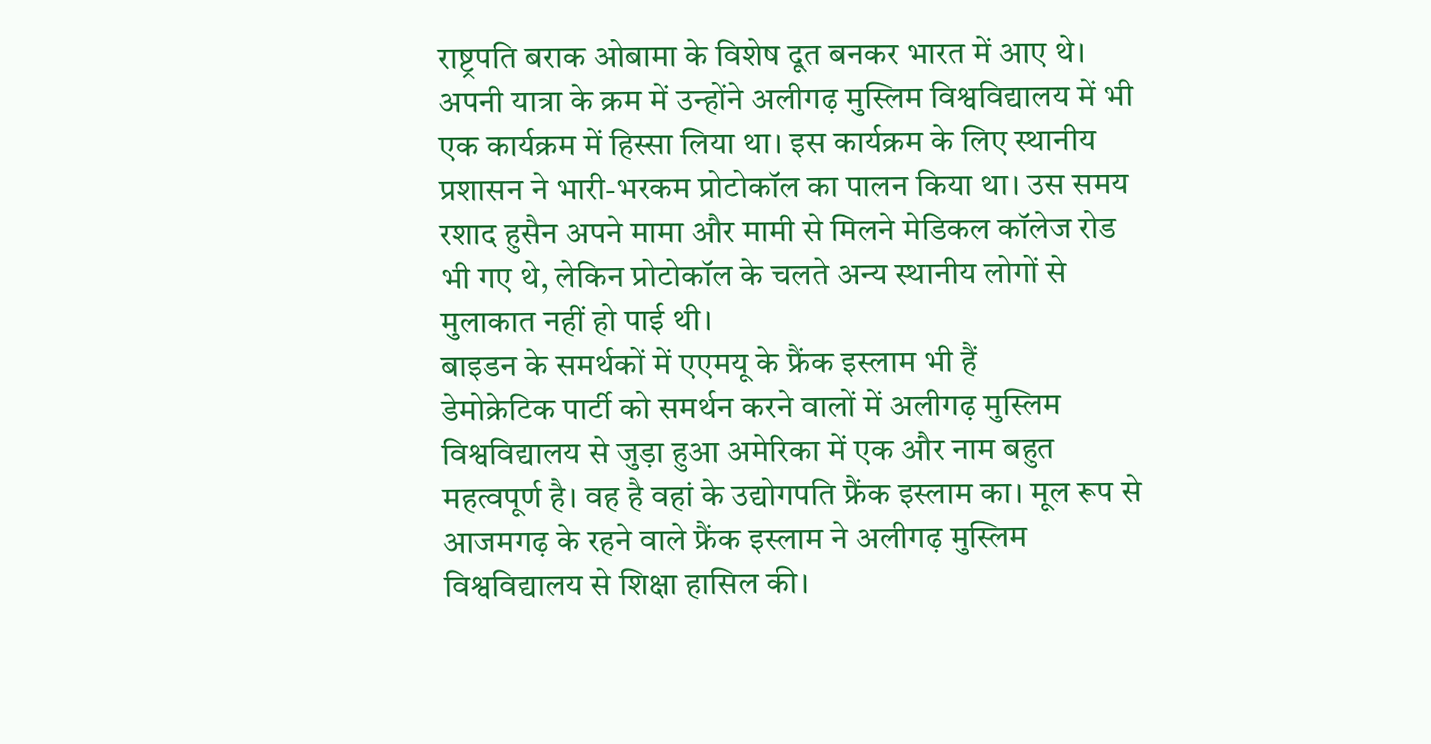राष्ट्रपति बराक ओबामा के विशेष दूत बनकर भारत में आए थे। अपनी यात्रा के क्रम में उन्होंने अलीगढ़ मुस्लिम विश्वविद्यालय में भी एक कार्यक्रम में हिस्सा लिया था। इस कार्यक्रम के लिए स्थानीय प्रशासन ने भारी-भरकम प्रोटोकॉल का पालन किया था। उस समय रशाद हुसैन अपने मामा और मामी से मिलने मेडिकल कॉलेज रोड भी गए थे, लेकिन प्रोटोकॉल के चलते अन्य स्थानीय लोगों से मुलाकात नहीं हो पाई थी।
बाइडन के समर्थकों में एएमयू के फ्रैंक इस्लाम भी हैं
डेमोक्रेटिक पार्टी को समर्थन करने वालों में अलीगढ़ मुस्लिम विश्वविद्यालय से जुड़ा हुआ अमेरिका में एक और नाम बहुत महत्वपूर्ण है। वह है वहां के उद्योगपति फ्रैंक इस्लाम का। मूल रूप से आजमगढ़ के रहने वाले फ्रैंक इस्लाम ने अलीगढ़ मुस्लिम विश्वविद्यालय से शिक्षा हासिल की।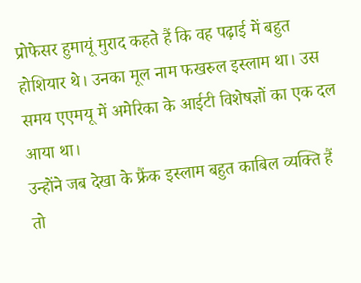प्रोफेसर हुमायूं मुराद कहते हैं कि वह पढ़ाई में बहुत होशियार थे। उनका मूल नाम फखरुल इस्लाम था। उस समय एएमयू में अमेरिका के आईटी विशेषज्ञों का एक दल आया था।
उन्होंने जब देखा के फ्रैंक इस्लाम बहुत काबिल व्यक्ति हैं तो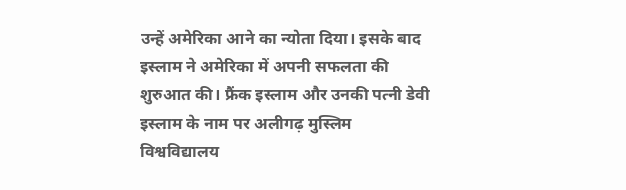उन्हें अमेरिका आने का न्योता दिया। इसके बाद इस्लाम ने अमेरिका में अपनी सफलता की शुरुआत की। फ्रैंक इस्लाम और उनकी पत्नी डेवी इस्लाम के नाम पर अलीगढ़ मुस्लिम विश्वविद्यालय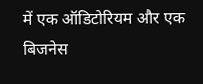में एक ऑडिटोरियम और एक बिजनेस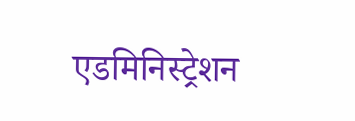एडमिनिस्ट्रेशन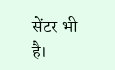सेंटर भी है।